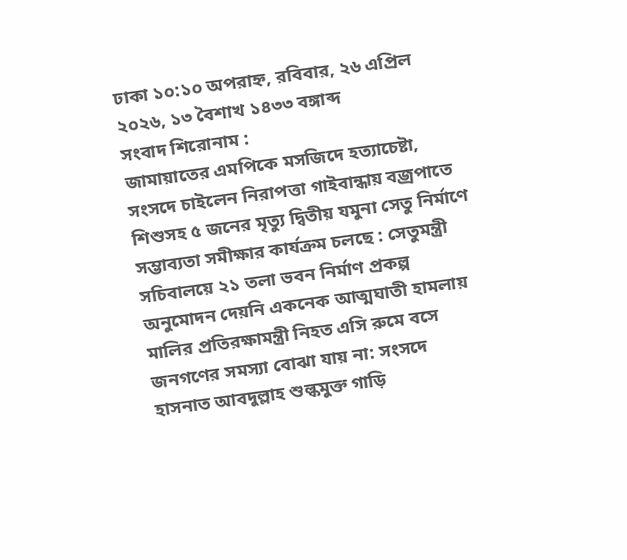ঢাকা ১০:১০ অপরাহ্ন, রবিবার, ২৬ এপ্রিল ২০২৬, ১৩ বৈশাখ ১৪৩৩ বঙ্গাব্দ
সংবাদ শিরোনাম :
জামায়াতের এমপিকে মসজিদে হত্যাচেষ্টা, সংসদে চাইলেন নিরাপত্তা গাইবান্ধায় বজ্রপাতে শিশুসহ ৫ জনের মৃত্যু দ্বিতীয় যমুনা সেতু নির্মাণে সম্ভাব্যতা সমীক্ষার কার্যক্রম চলছে : সেতুমন্ত্রী সচিবালয়ে ২১ তলা ভবন নির্মাণ প্রকল্প অনুমোদন দেয়নি একনেক আত্মঘাতী হামলায় মালির প্রতিরক্ষামন্ত্রী নিহত এসি রুমে বসে জনগণের সমস্যা বোঝা যায় না: সংসদে হাসনাত আবদুল্লাহ শুল্কমুক্ত গাড়ি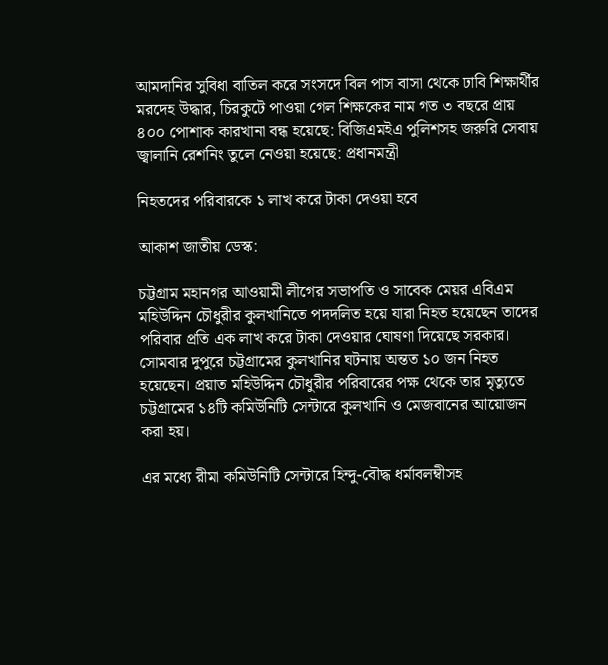আমদানির সুবিধা বাতিল করে সংসদে বিল পাস বাসা থেকে ঢাবি শিক্ষার্থীর মরদেহ উদ্ধার, চিরকুটে পাওয়া গেল শিক্ষকের নাম গত ৩ বছরে প্রায় ৪০০ পোশাক কারখানা বন্ধ হয়েছে: বিজিএমইএ পুলিশসহ জরুরি সেবায় জ্বালানি রেশনিং তুলে নেওয়া হয়েছে: প্রধানমন্ত্রী

নিহতদের পরিবারকে ১ লাখ করে টাকা দেওয়া হবে

আকাশ জাতীয় ডেস্ক:

চট্টগ্রাম মহানগর আওয়ামী লীগের সভাপতি ও সাবেক মেয়র এবিএম মহিউদ্দিন চৌধুরীর কুলখানিতে পদদলিত হয়ে যারা নিহত হয়েছেন তাদের পরিবার প্রতি এক লাখ করে টাকা দেওয়ার ঘোষণা দিয়েছে সরকার। সোমবার দুপুরে চট্টগ্রামের কুলখানির ঘটনায় অন্তত ১০ জন নিহত হয়েছেন। প্রয়াত মহিউদ্দিন চৌধুরীর পরিবারের পক্ষ থেকে তার মৃত্যুতে চট্টগ্রামের ১৪টি কমিউনিটি সেন্টারে কুলখানি ও মেজবানের আয়োজন করা হয়।

এর মধ্যে রীমা কমিউনিটি সেন্টারে হিন্দু-বৌদ্ধ ধর্মাবলম্বীসহ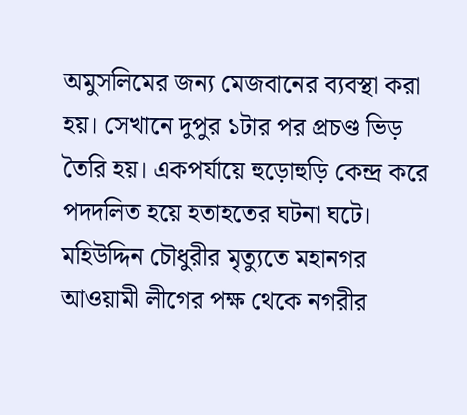অমুসলিমের জন্য মেজবানের ব্যবস্থা করা হয়। সেখানে দুপুর ১টার পর প্রচণ্ড ভিড় তৈরি হয়। একপর্যায়ে হুড়োহুড়ি কেন্দ্র করে পদদলিত হয়ে হতাহতের ঘটনা ঘটে। মহিউদ্দিন চৌধুরীর মৃত্যুতে মহানগর আওয়ামী লীগের পক্ষ থেকে নগরীর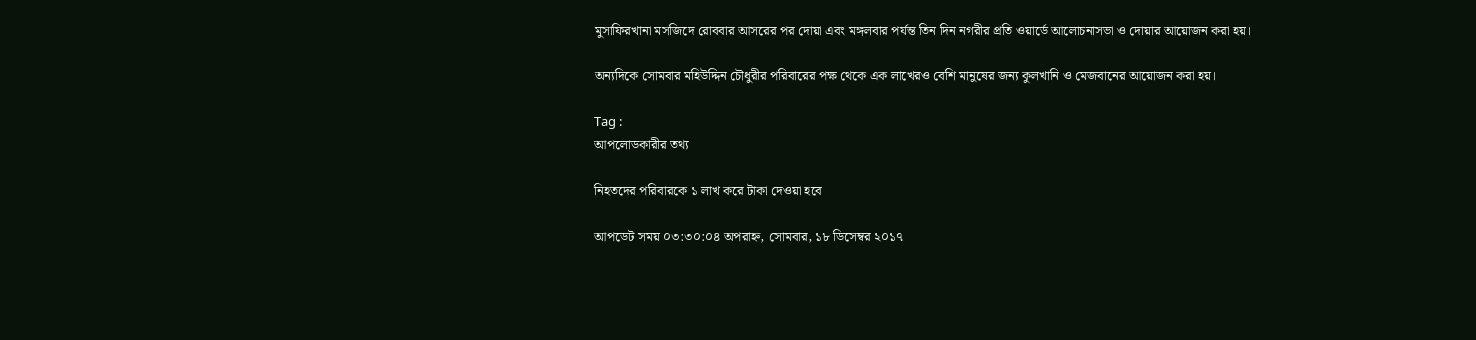মুসাফিরখানা মসজিদে রোববার আসরের পর দোয়া এবং মঙ্গলবার পর্যন্ত তিন দিন নগরীর প্রতি ওয়ার্ডে আলোচনাসভা ও দোয়ার আয়োজন করা হয়।

অন্যদিকে সোমবার মহিউদ্দিন চৌধুরীর পরিবারের পক্ষ থেকে এক লাখেরও বেশি মানুষের জন্য কুলখানি ও মেজবানের আয়োজন করা হয়।

Tag :
আপলোডকারীর তথ্য

নিহতদের পরিবারকে ১ লাখ করে টাকা দেওয়া হবে

আপডেট সময় ০৩:৩০:০৪ অপরাহ্ন, সোমবার, ১৮ ডিসেম্বর ২০১৭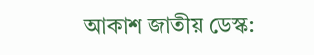আকাশ জাতীয় ডেস্ক: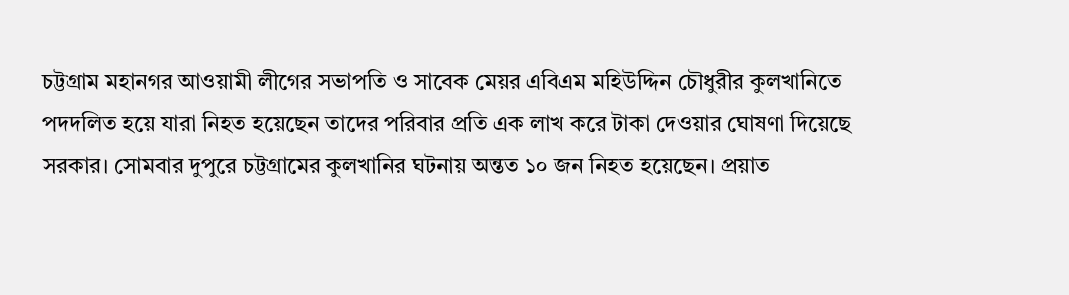চট্টগ্রাম মহানগর আওয়ামী লীগের সভাপতি ও সাবেক মেয়র এবিএম মহিউদ্দিন চৌধুরীর কুলখানিতে পদদলিত হয়ে যারা নিহত হয়েছেন তাদের পরিবার প্রতি এক লাখ করে টাকা দেওয়ার ঘোষণা দিয়েছে সরকার। সোমবার দুপুরে চট্টগ্রামের কুলখানির ঘটনায় অন্তত ১০ জন নিহত হয়েছেন। প্রয়াত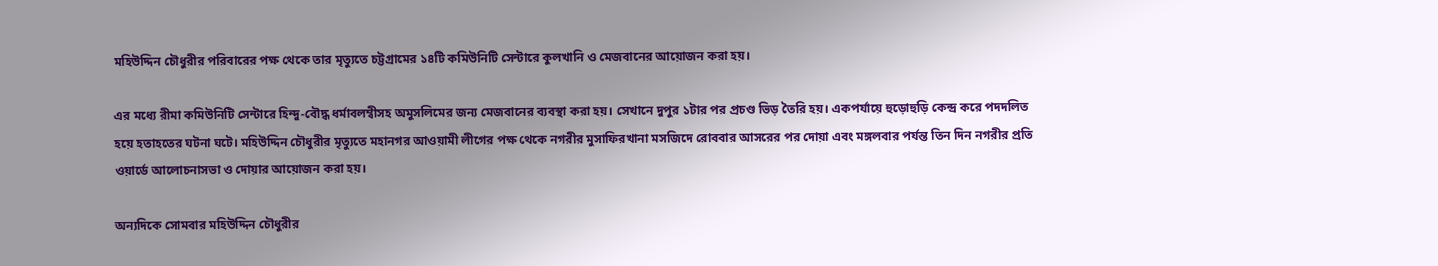মহিউদ্দিন চৌধুরীর পরিবারের পক্ষ থেকে তার মৃত্যুতে চট্টগ্রামের ১৪টি কমিউনিটি সেন্টারে কুলখানি ও মেজবানের আয়োজন করা হয়।

এর মধ্যে রীমা কমিউনিটি সেন্টারে হিন্দু-বৌদ্ধ ধর্মাবলম্বীসহ অমুসলিমের জন্য মেজবানের ব্যবস্থা করা হয়। সেখানে দুপুর ১টার পর প্রচণ্ড ভিড় তৈরি হয়। একপর্যায়ে হুড়োহুড়ি কেন্দ্র করে পদদলিত হয়ে হতাহতের ঘটনা ঘটে। মহিউদ্দিন চৌধুরীর মৃত্যুতে মহানগর আওয়ামী লীগের পক্ষ থেকে নগরীর মুসাফিরখানা মসজিদে রোববার আসরের পর দোয়া এবং মঙ্গলবার পর্যন্ত তিন দিন নগরীর প্রতি ওয়ার্ডে আলোচনাসভা ও দোয়ার আয়োজন করা হয়।

অন্যদিকে সোমবার মহিউদ্দিন চৌধুরীর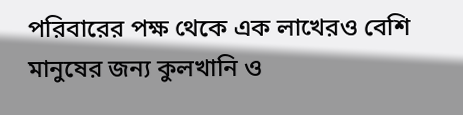পরিবারের পক্ষ থেকে এক লাখেরও বেশি মানুষের জন্য কুলখানি ও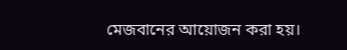মেজবানের আয়োজন করা হয়।